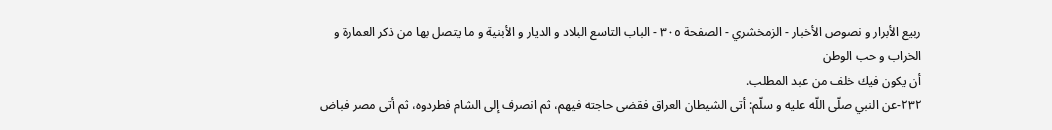ربيع الأبرار و نصوص الأخبار - الزمخشري - الصفحة ٣٠٥ - الباب التاسع البلاد و الديار و الأبنية و ما يتصل بها من ذكر العمارة و الخراب و حب الوطن
أن يكون فيك خلف من عبد المطلب.
٢٣٢-عن النبي صلّى اللّه عليه و سلّم: أتى الشيطان العراق فقضى حاجته فيهم، ثم انصرف إلى الشام فطردوه، ثم أتى مصر فباض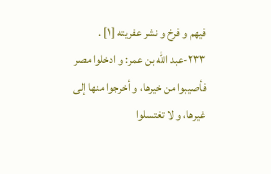فيهم و فرخ و نشر عفريته [١] .
٢٣٣-عبد اللّه بن عمر: و ادخلوا مصر فأصيبوا من خيرها، و أخرجوا منها إلى غيرها، و لا تغتسلوا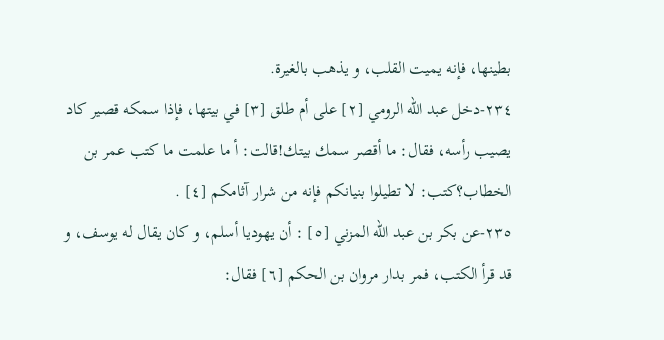بطينها، فإنه يميت القلب، و يذهب بالغيرة.
٢٣٤-دخل عبد اللّه الرومي [٢] على أم طلق [٣] في بيتها، فإذا سمكه قصير كاد يصيب رأسه، فقال: ما أقصر سمك بيتك!قالت: أ ما علمت ما كتب عمر بن الخطاب؟كتب: لا تطيلوا بنيانكم فإنه من شرار آثامكم [٤] .
٢٣٥-عن بكر بن عبد اللّه المزني [٥] : أن يهوديا أسلم، و كان يقال له يوسف، و قد قرأ الكتب، فمر بدار مروان بن الحكم [٦] فقال: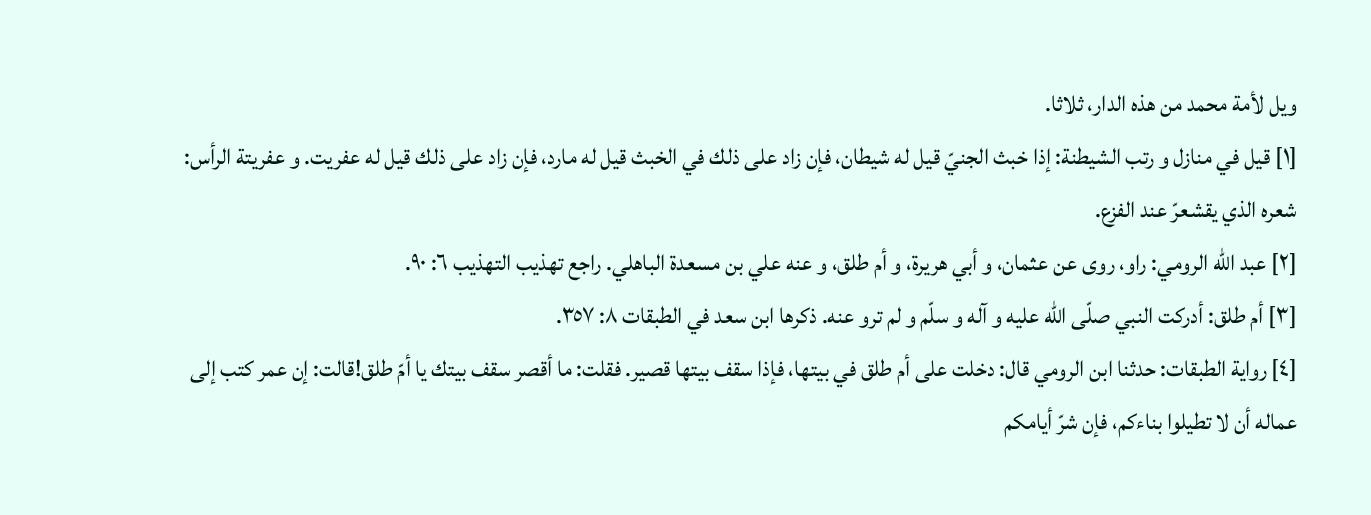ويل لأمة محمد من هذه الدار، ثلاثا.
[١] قيل في منازل و رتب الشيطنة: إذا خبث الجنيّ قيل له شيطان، فإن زاد على ذلك في الخبث قيل له مارد، فإن زاد على ذلك قيل له عفريت. و عفريتة الرأس: شعره الذي يقشعرّ عند الفزع.
[٢] عبد اللّه الرومي: راو، روى عن عثمان، و أبي هريرة، و أم طلق، و عنه علي بن مسعدة الباهلي. راجع تهذيب التهذيب ٦: ٩٠.
[٣] أم طلق: أدركت النبي صلّى اللّه عليه و آله و سلّم و لم ترو عنه. ذكرها ابن سعد في الطبقات ٨: ٣٥٧.
[٤] رواية الطبقات: حدثنا ابن الرومي قال: دخلت على أم طلق في بيتها، فإذا سقف بيتها قصير. فقلت: ما أقصر سقف بيتك يا أمّ طلق!قالت: إن عمر كتب إلى عماله أن لا تطيلوا بناءكم، فإن شرّ أيامكم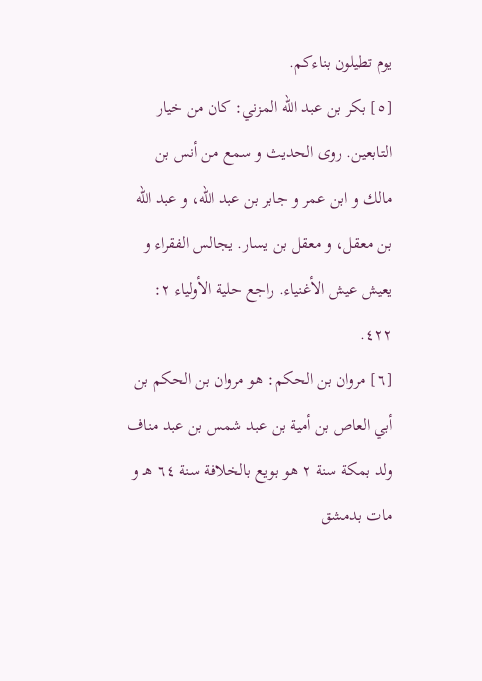يوم تطيلون بناءكم.
[٥] بكر بن عبد اللّه المزني: كان من خيار التابعين. روى الحديث و سمع من أنس بن مالك و ابن عمر و جابر بن عبد اللّه، و عبد اللّه بن معقل، و معقل بن يسار. يجالس الفقراء و يعيش عيش الأغنياء. راجع حلية الأولياء ٢: ٤٢٢.
[٦] مروان بن الحكم: هو مروان بن الحكم بن أبي العاص بن أمية بن عبد شمس بن عبد مناف ولد بمكة سنة ٢ هو بويع بالخلافة سنة ٦٤ هـ و مات بدمشق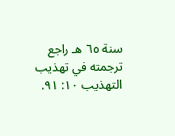سنة ٦٥ هـ راجع ترجمته في تهذيب التهذيب ١٠: ٩١.